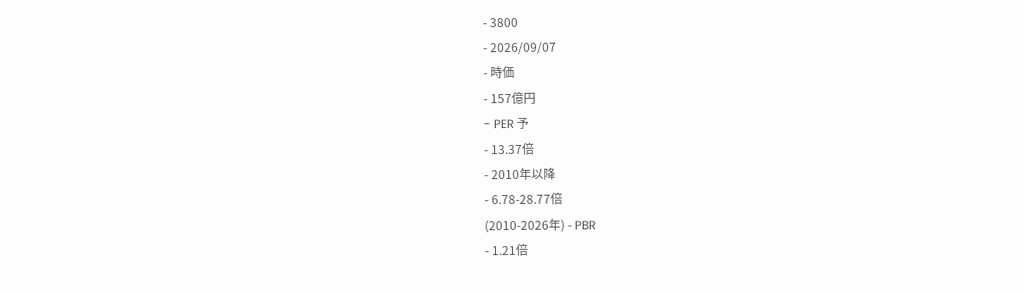- 3800
- 2026/09/07
- 時価
- 157億円
- PER 予
- 13.37倍
- 2010年以降
- 6.78-28.77倍
(2010-2026年) - PBR
- 1.21倍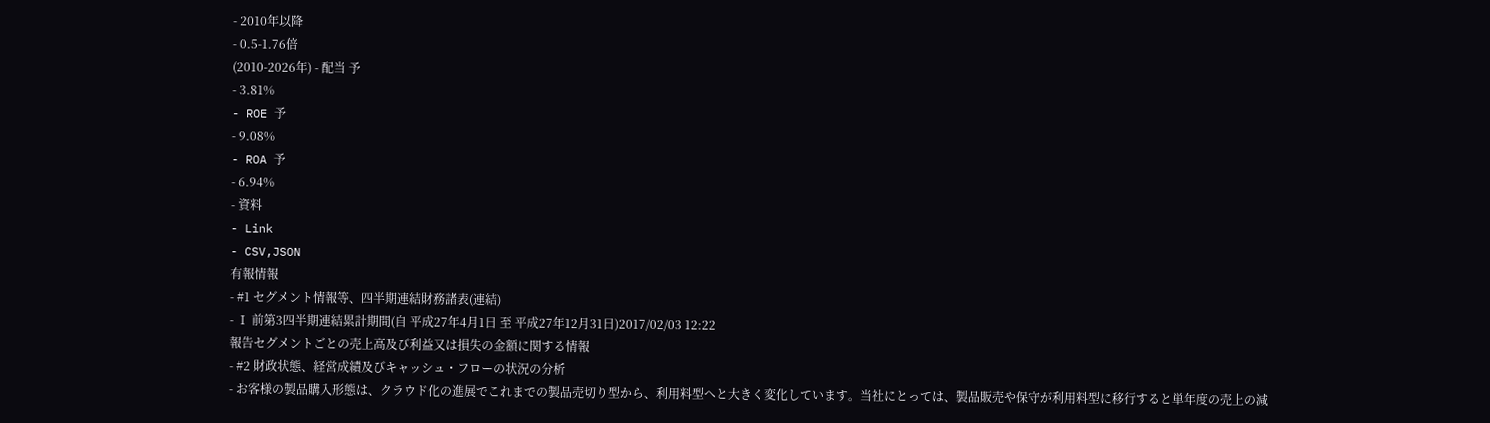- 2010年以降
- 0.5-1.76倍
(2010-2026年) - 配当 予
- 3.81%
- ROE 予
- 9.08%
- ROA 予
- 6.94%
- 資料
- Link
- CSV,JSON
有報情報
- #1 セグメント情報等、四半期連結財務諸表(連結)
- Ⅰ 前第3四半期連結累計期間(自 平成27年4月1日 至 平成27年12月31日)2017/02/03 12:22
報告セグメントごとの売上高及び利益又は損失の金額に関する情報
- #2 財政状態、経営成績及びキャッシュ・フローの状況の分析
- お客様の製品購入形態は、クラウド化の進展でこれまでの製品売切り型から、利用料型へと大きく変化しています。当社にとっては、製品販売や保守が利用料型に移行すると単年度の売上の減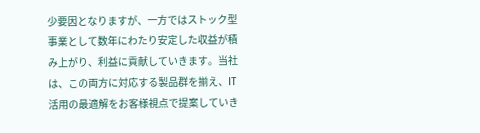少要因となりますが、一方ではストック型事業として数年にわたり安定した収益が積み上がり、利益に貢献していきます。当社は、この両方に対応する製品群を揃え、IT活用の最適解をお客様視点で提案していき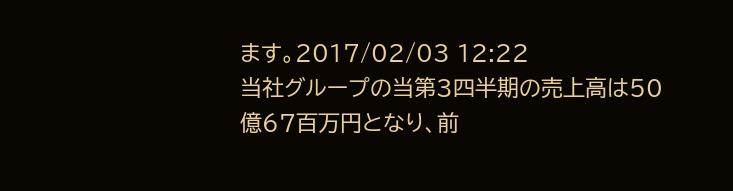ます。2017/02/03 12:22
当社グループの当第3四半期の売上高は50億67百万円となり、前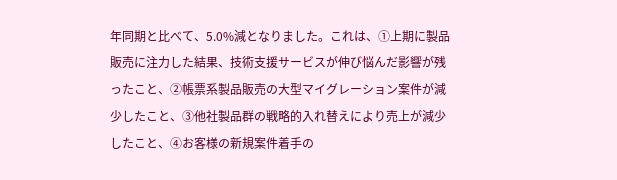年同期と比べて、5.0%減となりました。これは、①上期に製品販売に注力した結果、技術支援サービスが伸び悩んだ影響が残ったこと、②帳票系製品販売の大型マイグレーション案件が減少したこと、③他社製品群の戦略的入れ替えにより売上が減少したこと、④お客様の新規案件着手の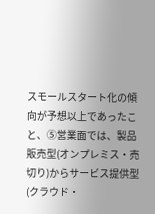スモールスタート化の傾向が予想以上であったこと、⑤営業面では、製品販売型(オンプレミス・売切り)からサービス提供型(クラウド・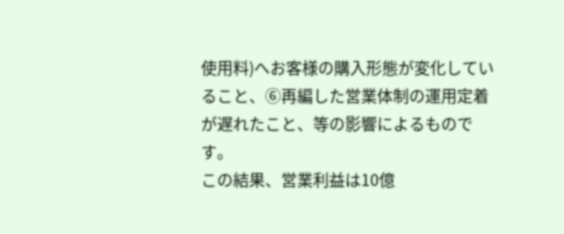使用料)へお客様の購入形態が変化していること、⑥再編した営業体制の運用定着が遅れたこと、等の影響によるものです。
この結果、営業利益は10億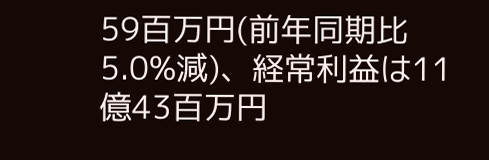59百万円(前年同期比5.0%減)、経常利益は11億43百万円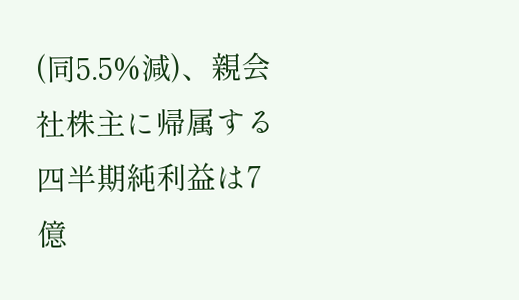(同5.5%減)、親会社株主に帰属する四半期純利益は7億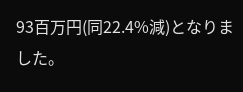93百万円(同22.4%減)となりました。